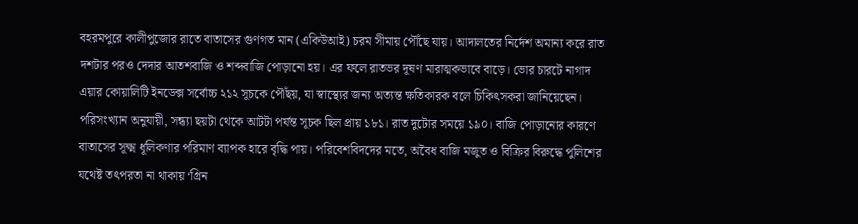বহরমপুরে কালীপুজোর রাতে বাতাসের গুণগত মান (একিউআই) চরম সীমায় পৌঁছে যায়। আদালতের নির্দেশ অমান্য করে রাত দশটার পরও দেদার আতশবাজি ও শব্দবাজি পোড়ানো হয়। এর ফলে রাতভর দূষণ মারাত্মকভাবে বাড়ে। ভোর চারটে নাগাদ এয়ার কোয়ালিটি ইনডেক্স সর্বোচ্চ ২১২ সূচকে পৌঁছয়, যা স্বাস্থ্যের জন্য অত্যন্ত ক্ষতিকারক বলে চিকিৎসকরা জানিয়েছেন।
পরিসংখ্যান অনুযায়ী, সন্ধ্যা ছয়টা থেকে আটটা পর্যন্ত সূচক ছিল প্রায় ১৮১। রাত দুটোর সময়ে ১৯০। বাজি পোড়ানোর কারণে বাতাসের সূক্ষ্ম ধূলিকণার পরিমাণ ব্যাপক হারে বৃদ্ধি পায়। পরিবেশবিদদের মতে, অবৈধ বাজি মজুত ও বিক্রির বিরুদ্ধে পুলিশের যথেষ্ট তৎপরতা না থাকায় ‘গ্রিন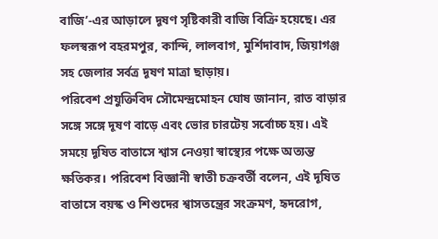বাজি’-এর আড়ালে দূষণ সৃষ্টিকারী বাজি বিক্রি হয়েছে। এর ফলস্বরূপ বহরমপুর, কান্দি, লালবাগ, মুর্শিদাবাদ, জিয়াগঞ্জ সহ জেলার সর্বত্র দূষণ মাত্রা ছাড়ায়।
পরিবেশ প্রযুক্তিবিদ সৌমেন্দ্রমোহন ঘোষ জানান, রাত বাড়ার সঙ্গে সঙ্গে দূষণ বাড়ে এবং ভোর চারটেয় সর্বোচ্চ হয়। এই সময়ে দূষিত বাতাসে শ্বাস নেওয়া স্বাস্থ্যের পক্ষে অত্যন্ত ক্ষতিকর। পরিবেশ বিজ্ঞানী স্বাতী চক্রবর্তী বলেন, এই দূষিত বাতাসে বয়স্ক ও শিশুদের শ্বাসতন্ত্রের সংক্রমণ, হৃদরোগ,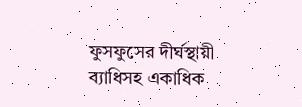ফুসফুসের দীর্ঘস্থায়ী ব্যাধিসহ একাধিক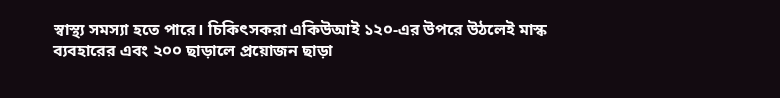স্বাস্থ্য সমস্যা হতে পারে। চিকিৎসকরা একিউআই ১২০-এর উপরে উঠলেই মাস্ক ব্যবহারের এবং ২০০ ছাড়ালে প্রয়োজন ছাড়া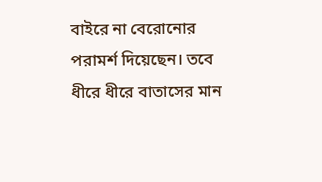বাইরে না বেরোনোর পরামর্শ দিয়েছেন। তবে ধীরে ধীরে বাতাসের মান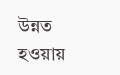উন্নত হওয়ায়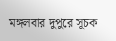মঙ্গলবার দুপুরে সূচক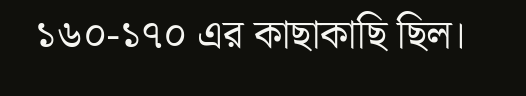১৬০-১৭০ এর কাছাকাছি ছিল।